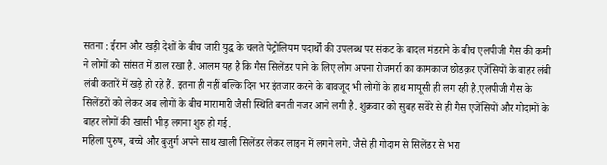सतना : ईरान और खड़ी देशों के बीच जारी युद्ध के चलते पेट्रोलियम पदार्थों की उपलब्ध पर संकट के बादल मंडराने के बीच एलपीजी गैस की कमी ने लोगों को सांसत में डाल रखा है. आलम यह है कि गैस सिलेंडर पाने के लिए लोग अपना रोजमर्रा का कामकाज छोडक़र एजेंसियों के बाहर लंबी लंबी कतारें में खड़े हो रहे हैं. इतना ही नहीं बल्कि दिन भर इंतजार करने के बावजूद भी लोगों के हाथ मायूसी ही लग रही है.एलपीजी गैस के सिलेंडरों को लेकर अब लोगों के बीच मारामारी जैसी स्थिति बनती नजर आने लगी है. शुक्रवार को सुबह सवेरे से ही गैस एजेंसियों और गोदामों के बाहर लोगों की खासी भीड़ लगना शुरु हो गई.
महिला पुरुष, बच्चे और बुजुर्ग अपने साथ खाली सिलेंडर लेकर लाइन में लगने लगे. जैसे ही गोदाम से सिलेंडर से भरा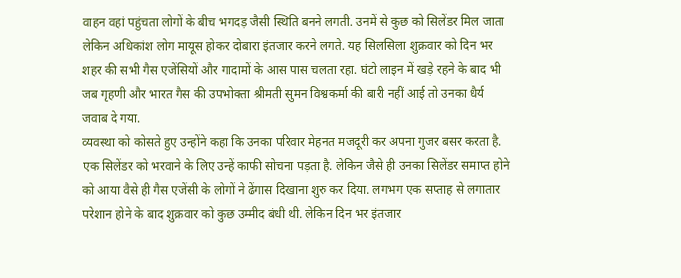वाहन वहां पहुंचता लोगों के बीच भगदड़ जैसी स्थिति बनने लगती. उनमें से कुछ को सिलेंडर मिल जाता लेकिन अधिकांश लोग मायूस होकर दोबारा इंतजार करने लगते. यह सिलसिला शुक्रवार को दिन भर शहर की सभी गैस एजेंसियों और गादामों के आस पास चलता रहा. घंटो लाइन में खड़े रहने के बाद भी जब गृहणी और भारत गैस की उपभोक्ता श्रीमती सुमन विश्वकर्मा की बारी नहीं आई तो उनका धैर्य जवाब दे गया.
व्यवस्था को कोसते हुए उन्होंने कहा कि उनका परिवार मेहनत मजदूरी कर अपना गुजर बसर करता है. एक सिलेंडर को भरवाने के लिए उन्हें काफी सोचना पड़ता है. लेकिन जैसे ही उनका सिलेंडर समाप्त होने को आया वैसे ही गैस एजेंसी के लोगों ने ढेंगास दिखाना शुरु कर दिया. लगभग एक सप्ताह से लगातार परेशान होने के बाद शुक्रवार को कुछ उम्मीद बंधी थी. लेकिन दिन भर इंतजार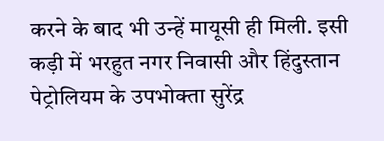करने के बाद भी उन्हें मायूसी ही मिली. इसी कड़ी में भरहुत नगर निवासी और हिंदुस्तान पेट्रोलियम के उपभोक्ता सुरेंद्र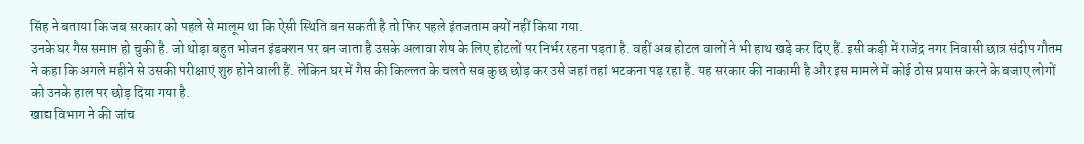सिंह ने बताया कि जब सरकार को पहले से मालूम था कि ऐसी स्थिति बन सकती है तो फिर पहले इंतजताम क्यों नहीं किया गया.
उनके घर गैस समाप्त हो चुकी है. जो थोड़ा बहुत भोजन इंडक्शन पर बन जाता है उसके अलावा शेष के लिए होटलों पर निर्भर रहना पड़ता है. वहीं अब होटल वालों ने भी हाथ खड़े कर दिए हैं. इसी कड़ी में राजेंद्र नगर निवासी छात्र संदीप गौतम ने कहा कि अगले महीने से उसकी परीक्षाएं शुरु होने वाली हैं. लेकिन घर में गैस की किल्लत के चलते सब कुछ छोड़ कर उसे जहां तहां भटकना पड़ रहा है. यह सरकार की नाकामी है और इस मामले में कोई ठोस प्रयास करने के बजाए लोगों को उनके हाल पर छोड़ दिया गया है.
खाद्य विभाग ने की जांच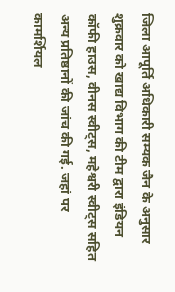जिला आपूर्ति अधिकारी सम्यक जैन के अनुसार शुक्रवार को खाद्य विभाग की टीम द्वारा इंडियन कॉफी हाउस, वीनस स्वीट्स, महेश्वरी स्वीट्स सहित अन्य प्रतिष्ठानों की जांच की गई. जहां पर कामर्शियल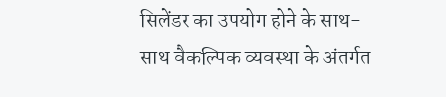सिलेंडर का उपयोग होने के साथ-साथ वैकल्पिक व्यवस्था के अंतर्गत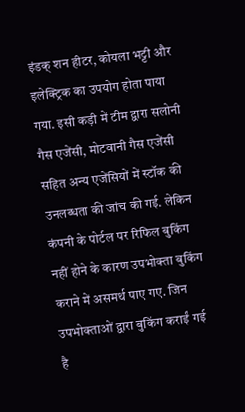इंडक् शन हीटर, कोयला भट्टी और इलेक्ट्रिक का उपयोग होता पाया गया. इसी कड़ी में टीम द्वारा सलोनी गैस एजेंसी, मोटवानी गैस एजेंसी सहित अन्य एजेंसियों में स्टॉक की उनलब्धता की जांच की गई. लेकिन कंपनी के पोर्टल पर रिफिल बुकिंग नहीं होने के कारण उपभोक्ता बुकिंग कराने में असमर्थ पाए गए. जिन उपभोक्ताओं द्वारा बुकिंग कराईं गई है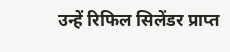उन्हें रिफिल सिलेंडर प्राप्त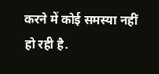करने में कोई समस्या नहीं हो रही है.